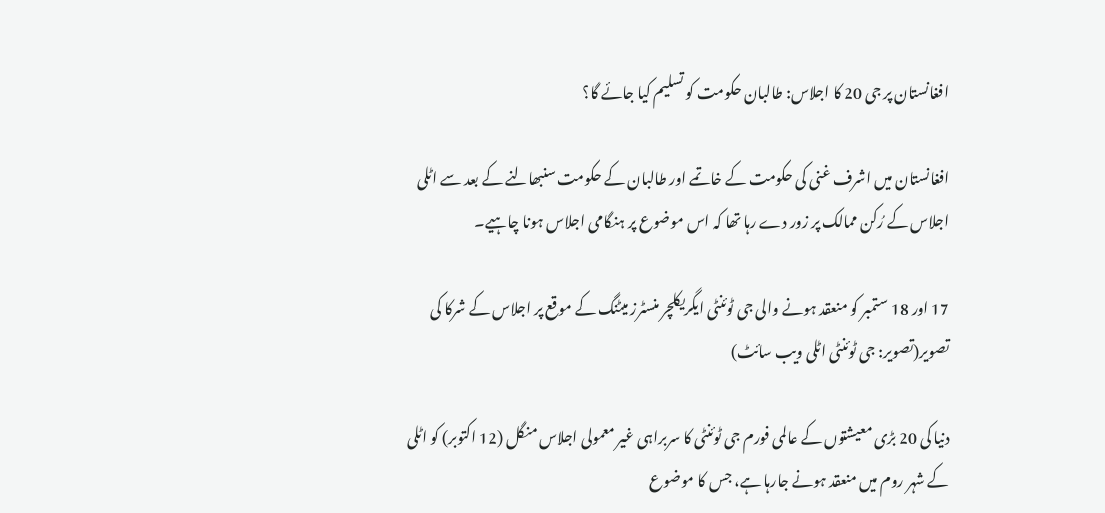افغانستان پر جی 20 کا اجلاس: طالبان حکومت کو تسلیم کیا جائے گا؟

افغانستان میں اشرف غنی کی حکومت کے خاتمے اور طالبان کے حکومت سنبھالنے کے بعد سے اٹلی اجلاس کے رُکن ممالک پر زور دے رہا تھا کہ اس موضوع پر ہنگامی اجلاس ہونا چاہیے۔

17 اور 18 ستمبر کو منعقد ہونے والی جی ٹوئنٹی ایگریکلچر منسٹرز میٹنگ کے موقع پر اجلاس کے شرکا کی تصویر(تصویر: جی ٹوئنٹی اٹلی ویب سائٹ)

دنیا کی 20 بڑی معیشتوں کے عالمی فورم جی ٹوئنٹی کا سربراہی غیر معمولی اجلاس منگل (12 اکتوبر) کو اٹلی کے شہر روم میں منعقد ہونے جارہا ہے، جس کا موضوع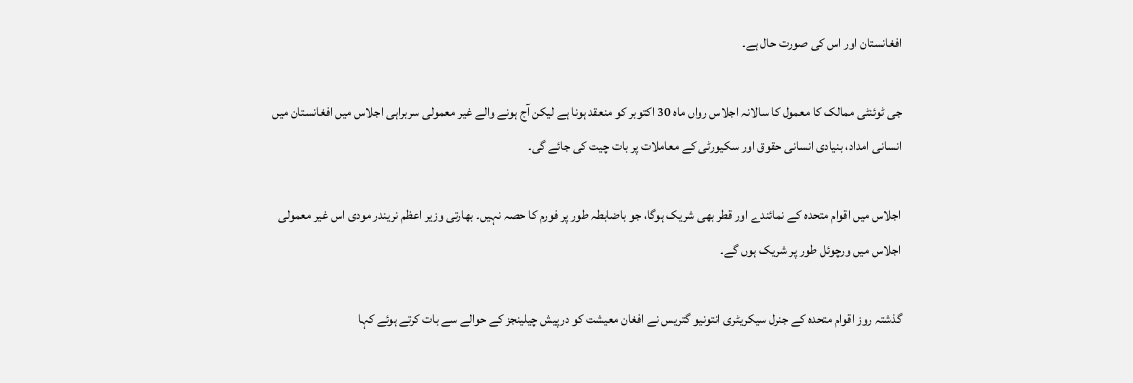افغانستان اور اس کی صورت حال ہے۔

جی ٹوئنٹی ممالک کا معمول کا سالانہ اجلاس رواں ماہ 30 اکتوبر کو منعقد ہونا ہے لیکن آج ہونے والے غیر معمولی سربراہی اجلاس میں افغانستان میں انسانی امداد، بنیادی انسانی حقوق اور سکیورٹی کے معاملات پر بات چیت کی جائے گی۔

اجلاس میں اقوام متحدہ کے نمائندے اور قطر بھی شریک ہوگا، جو باضابطہ طور پر فورم کا حصہ نہیں۔ بھارتی وزیر اعظم نریندر مودی اس غیر معمولی اجلاس میں ورچوئل طور پر شریک ہوں گے۔

گذشتہ روز اقوام متحدہ کے جنرل سیکریٹری انتونیو گتریس نے افغان معیشت کو درپیش چیلینجز کے حوالے سے بات کرتے ہوئے کہا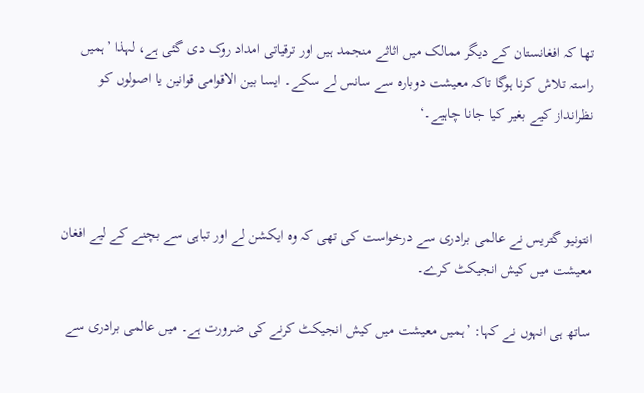تھا کہ افغانستان کے دیگر ممالک میں اثاثے منجمد ہیں اور ترقیاتی امداد روک دی گئی ہے، لہذا ’ہمیں راستہ تلاش کرنا ہوگا تاکہ معیشت دوبارہ سے سانس لے سکے۔ ایسا بین الاقوامی قوانین یا اصولوں کو نظرانداز کیے بغیر کیا جانا چاہیے۔‘



انتونیو گتریس نے عالمی برادری سے درخواست کی تھی کہ وہ ایکشن لے اور تباہی سے بچنے کے لیے افغان معیشت میں کیش انجیکٹ کرے۔

ساتھ ہی انہوں نے کہا: ’ہمیں معیشت میں کیش انجیکٹ کرنے کی ضرورت ہے۔ میں عالمی برادری سے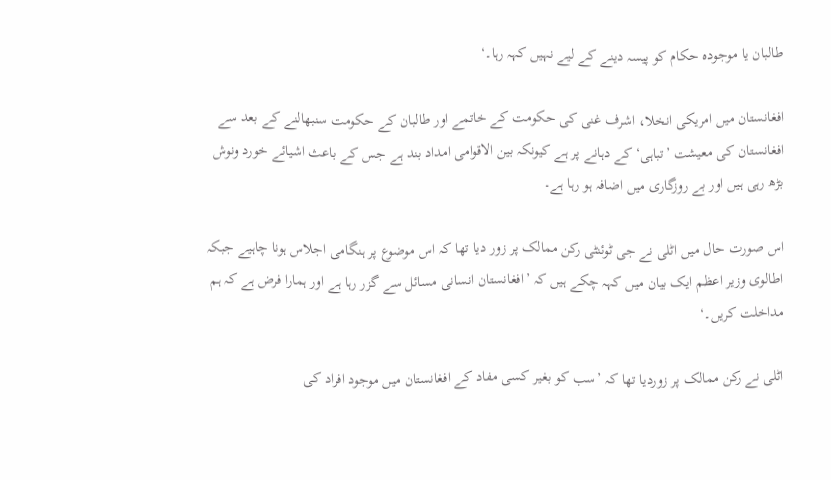طالبان یا موجودہ حکام کو پیسہ دینے کے لیے نہیں کہہ رہا۔‘

افغانستان میں امریکی انخلا، اشرف غنی کی حکومت کے خاتمے اور طالبان کے حکومت سنبھالنے کے بعد سے افغانستان کی معیشت ’تباہی‘ کے دہانے پر ہے کیونکہ بین الاقوامی امداد بند ہے جس کے باعث اشیائے خورد ونوش بڑھ رہی ہیں اور بے روزگاری میں اضافہ ہو رہا ہے۔

اس صورت حال میں اٹلی نے جی ٹوئنٹی رکن ممالک پر زور دیا تھا کہ اس موضوع پر ہنگامی اجلاس ہونا چاہیے جبکہ اطالوی وزیر اعظم ایک بیان میں کہہ چکے ہیں کہ ’افغانستان انسانی مسائل سے گزر رہا ہے اور ہمارا فرض ہے کہ ہم مداخلت کریں۔‘

اٹلی نے رکن ممالک پر زوردیا تھا کہ ’سب کو بغیر کسی مفاد کے افغانستان میں موجود افراد کی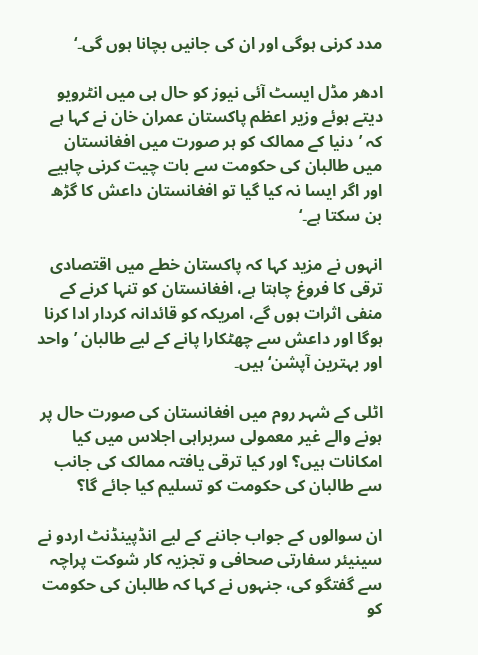مدد کرنی ہوگی اور ان کی جانیں بچانا ہوں گی۔‘

ادھر مڈل ایسٹ آئی نیوز کو حال ہی میں انٹرویو دیتے ہوئے وزیر اعظم پاکستان عمران خان نے کہا ہے کہ ’دنیا کے ممالک کو ہر صورت میں افغانستان میں طالبان کی حکومت سے بات چیت کرنی چاہیے اور اگر ایسا نہ کیا گیا تو افغانستان داعش کا گڑھ بن سکتا ہے۔‘

انہوں نے مزید کہا کہ پاکستان خطے میں اقتصادی ترقی کا فروغ چاہتا ہے، افغانستان کو تنہا کرنے کے منفی اثرات ہوں گے، امریکہ کو قائدانہ کردار ادا کرنا ہوگا اور داعش سے چھٹکارا پانے کے لیے طالبان ’واحد اور بہترین آپشن‘ ہیں۔

اٹلی کے شہر روم میں افغانستان کی صورت حال پر ہونے والے غیر معمولی سربراہی اجلاس میں کیا امکانات ہیں؟ اور کیا ترقی یافتہ ممالک کی جانب سے طالبان کی حکومت کو تسلیم کیا جائے گا؟

ان سوالوں کے جواب جاننے کے لیے انڈپینڈنٹ اردو نے سینیئر سفارتی صحافی و تجزیہ کار شوکت پراچہ سے گفتگو کی، جنہوں نے کہا کہ طالبان کی حکومت کو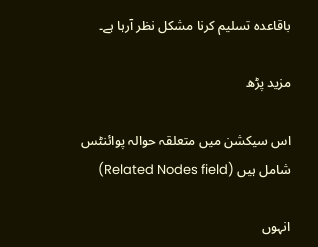باقاعدہ تسلیم کرنا مشکل نظر آرہا ہے۔

مزید پڑھ

اس سیکشن میں متعلقہ حوالہ پوائنٹس شامل ہیں (Related Nodes field)

انہوں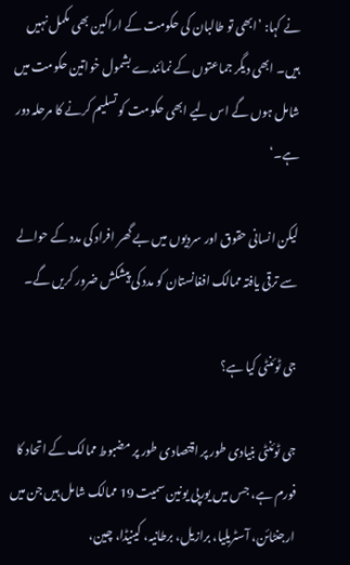نے کہا: ’ابھی تو طالبان کی حکومت کے اراکین بھی مکمل نہیں ہیں۔ ابھی دیگر جماعتوں کے نمائندے بشمول خواتین حکومت میں شامل ہوں گے اس لیے ابھی حکومت کو تسلیم کرنے کا مرحلہ دور ہے۔‘

لیکن انسانی حقوق اور سردیوں میں بے گھر افراد کی مدد کے حوالے سے ترقی یافتہ ممالک افغانستان کو مدد کی پیشکش ضرور کریں گے۔

جی ٹوئنٹی کیا ہے؟

جی ٹوئنٹی بنیادی طور پر اقتصادی طور پر مضبوط ممالک کے اتحاد کا فورم ہے، جس میں یورپی یونین سمیت 19 ممالک شامل ہیں جن میں ارجنٹائن، آسٹریلیا، برازیل، برطانیہ، کینیڈا، چین،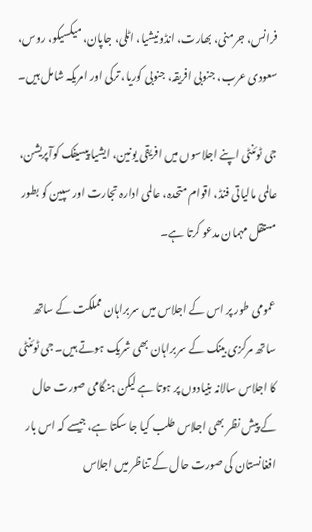فرانس، جرمنی، بھارت، انڈونیشیا، اٹلی، جاپان، میکسیکو، روس، سعودی عرب، جنوبی افریقہ، جنوبی کوریا، ترکی اور امریکہ شامل ہیں۔

جی ٹوئنٹی اپنے اجلاسوں میں افریقی یونین، ایشیا پیسیفک کوآپریشن، عالمی مالیاتی فنڈ، اقوام متحدہ، عالمی ادارہ تجارت اور سپین کو بطور مستقل مہمان مدعو کرتا ہے۔

عمومی طور پر اس کے اجلاس میں سربراہان مملکت کے ساتھ ساتھ مرکزی بینک کے سربراہان بھی شریک ہوتے ہیں۔ جی ٹوئنٹی کا اجلاس سالانہ بنیادوں پر ہوتا ہے لیکن ہنگامی صورت حال کے پیش نظر بھی اجلاس طلب کیا جا سکتا ہے، جیسے کہ اس بار افغانستان کی صورت حال کے تناظر میں اجلاس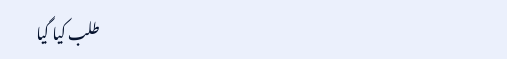طلب کیا گیا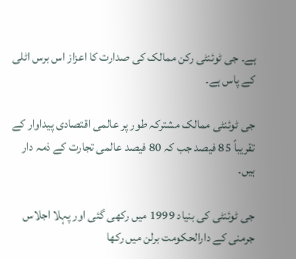ہے۔ جی ٹوئنٹی رکن ممالک کی صدارت کا اعزاز اس برس اٹلی کے پاس ہے۔

جی ٹوئنٹی ممالک مشترکہ طور پر عالمی اقتصادی پیداوار کے تقریباً 85 فیصد جب کہ 80 فیصد عالمی تجارت کے ذمہ دار ہیں۔

جی ٹوئنٹی کی بنیاد 1999 میں رکھی گئی اور پہلا اجلاس جرمنی کے دارالحکومت برلن میں رکھا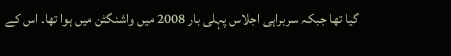گیا تھا جبکہ سربراہی اجلاس پہلی بار 2008 میں واشنگٹن میں ہوا تھا۔ اس کے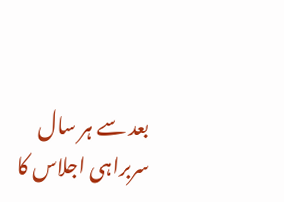بعد سے ہر سال سربراہی اجلاس کا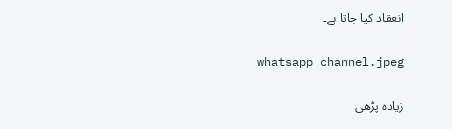انعقاد کیا جاتا ہے۔

whatsapp channel.jpeg

زیادہ پڑھی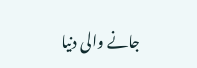جانے والی دنیا